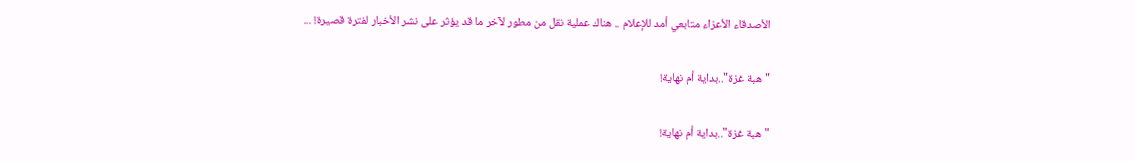الأصدقاء الأعزاء متابعي أمد للإعلام .. هناك عملية نقل من مطور لآخر ما قد يؤثر على نشر الأخبار لفترة قصيرة! ...

"هبة غزة"..بداية أم نهاية!

"هبة غزة"..بداية أم نهاية!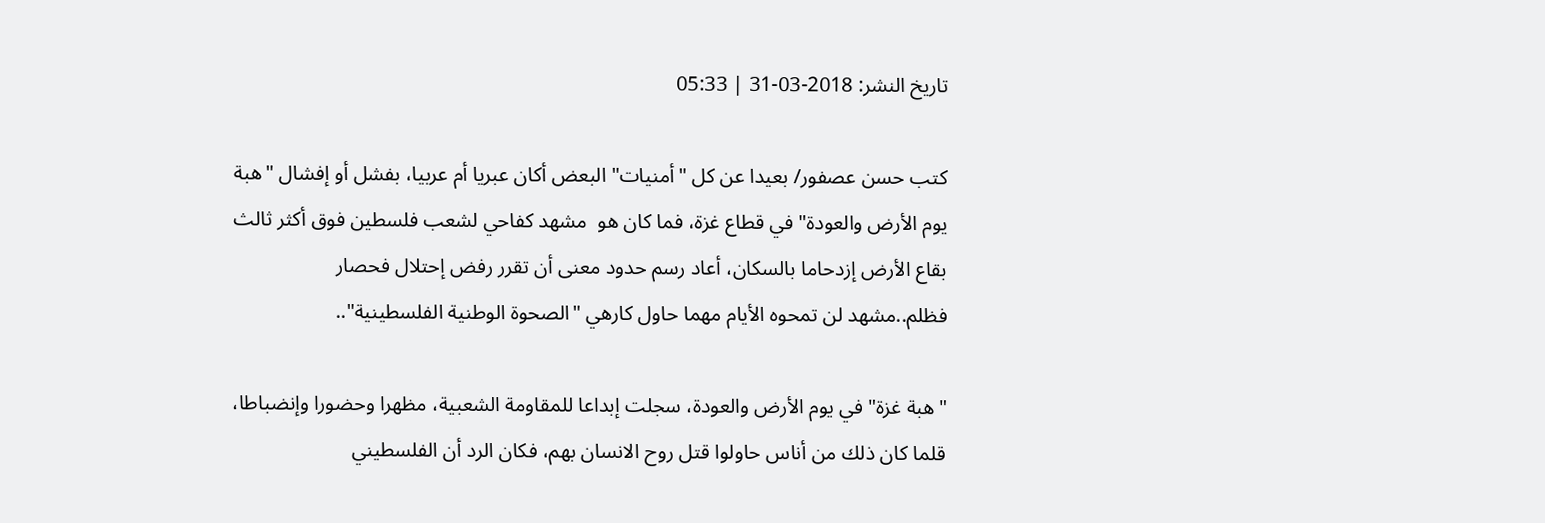تاريخ النشر: 2018-03-31 | 05:33

كتب حسن عصفور/ بعيدا عن كل "أمنيات" البعض أكان عبريا أم عربيا، بفشل أو إفشال "هبة يوم الأرض والعودة" في قطاع غزة، فما كان هو  مشهد كفاحي لشعب فلسطين فوق أكثر ثالث بقاع الأرض إزدحاما بالسكان، أعاد رسم حدود معنى أن تقرر رفض إحتلال فحصار فظلم..مشهد لن تمحوه الأيام مهما حاول كارهي "الصحوة الوطنية الفلسطينية"..

"هبة غزة" في يوم الأرض والعودة، سجلت إبداعا للمقاومة الشعبية، مظهرا وحضورا وإنضباطا، قلما كان ذلك من أناس حاولوا قتل روح الانسان بهم، فكان الرد أن الفلسطيني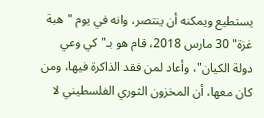يستطيع ويمكنه أن ينتصر، وانه في يوم "هبة غزة" 30 مارس 2018، قام هو بـ"كي وعي دولة الكيان"، وأعاد لمن فقد الذاكرة فيها، ومن كان معها، أن المخزون الثوري الفلسطيني لا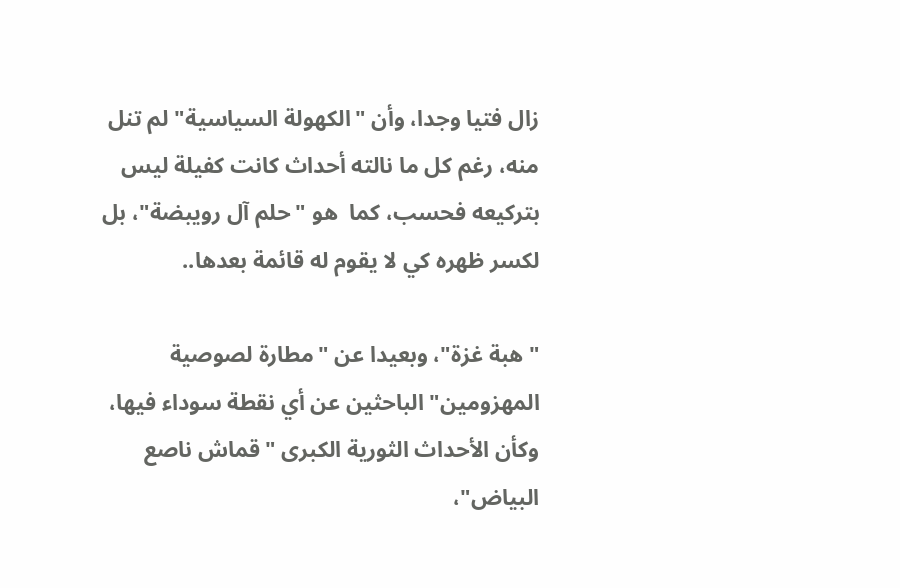زال فتيا وجدا، وأن "الكهولة السياسية" لم تنل منه، رغم كل ما نالته أحداث كانت كفيلة ليس بتركيعه فحسب، كما  هو "حلم آل رويبضة"، بل لكسر ظهره كي لا يقوم له قائمة بعدها..

"هبة غزة"، وبعيدا عن "مطارة لصوصية المهزومين" الباحثين عن أي نقطة سوداء فيها، وكأن الأحداث الثورية الكبرى "قماش ناصع البياض"،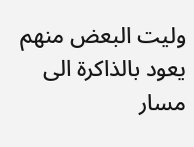وليت البعض منهم يعود بالذاكرة الى مسار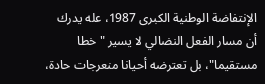الإنتفاضة الوطنية الكبرى 1987، عله يدرك أن مسار الفعل النضالي لا يسير "خطا مستقيما"، بل تعترضه أحيانا منعرجات حادة،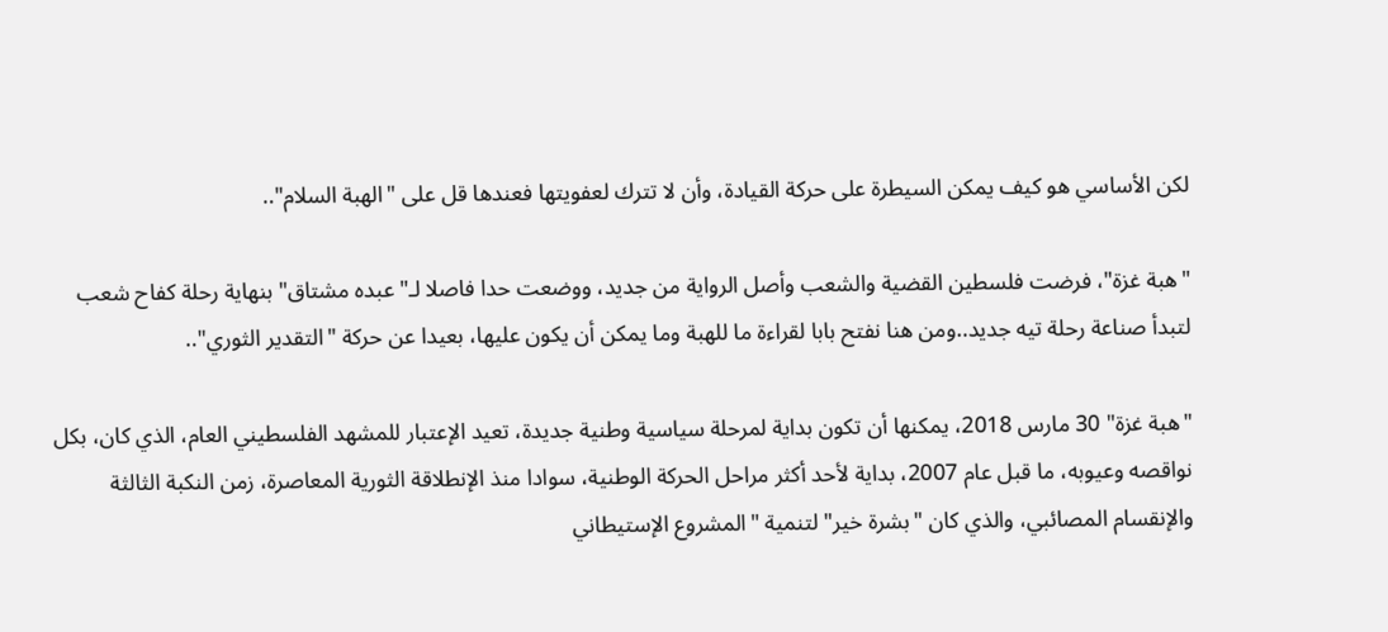لكن الأساسي هو كيف يمكن السيطرة على حركة القيادة، وأن لا تترك لعفويتها فعندها قل على "الهبة السلام"..

"هبة غزة"، فرضت فلسطين القضية والشعب وأصل الرواية من جديد، ووضعت حدا فاصلا لـ"عبده مشتاق" بنهاية رحلة كفاح شعب لتبدأ صناعة رحلة تيه جديد..ومن هنا نفتح بابا لقراءة ما للهبة وما يمكن أن يكون عليها، بعيدا عن حركة "التقدير الثوري"..

"هبة غزة" 30 مارس 2018، يمكنها أن تكون بداية لمرحلة سياسية وطنية جديدة، تعيد الإعتبار للمشهد الفلسطيني العام، الذي كان، بكل نواقصه وعيوبه، ما قبل عام 2007، بداية لأحد أكثر مراحل الحركة الوطنية، سوادا منذ الإنطلاقة الثورية المعاصرة، زمن النكبة الثالثة والإنقسام المصائبي، والذي كان "بشرة خير" لتنمية "المشروع الإستيطاني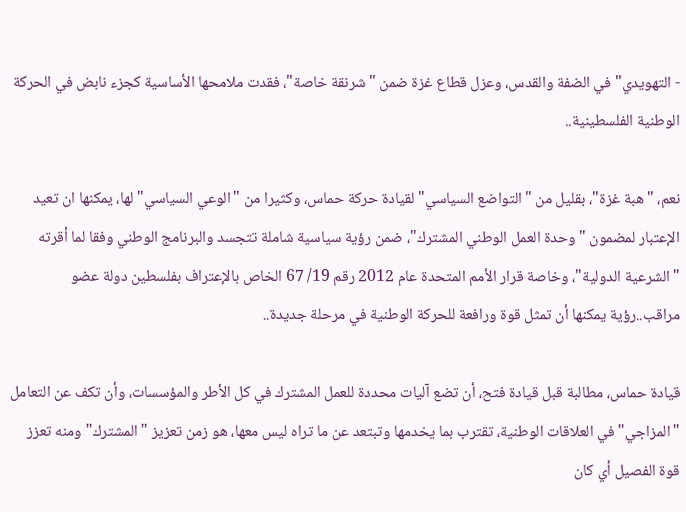- التهويدي" في الضفة والقدس، وعزل قطاع غزة ضمن "شرنقة خاصة"، فقدت ملامحها الأساسية كجزء نابض في الحركة الوطنية الفلسطينية..

نعم، "هبة غزة"، بقليل من "التواضع السياسي" لقيادة حركة حماس، وكثيرا من "الوعي السياسي" لها، يمكنها ان تعيد الإعتبار لمضمون "وحدة العمل الوطني المشترك"، ضمن رؤية سياسية شاملة تتجسد والبرنامج الوطني وفقا لما أقرته "الشرعية الدولية"، وخاصة قرار الأمم المتحدة عام 2012 رقم 19/ 67 الخاص بالإعتراف بفلسطين دولة عضو مراقب..رؤية يمكنها أن تمثل قوة ورافعة للحركة الوطنية في مرحلة جديدة..

قيادة حماس، مطالبة قبل قيادة فتح، أن تضع آليات محددة للعمل المشترك في كل الأطر والمؤسسات، وأن تكف عن التعامل "المزاجي" في العلاقات الوطنية، تقترب بما يخدمها وتبتعد عن ما تراه ليس معها، هو زمن تعزيز "المشترك" ومنه تعزز قوة الفصيل أي كان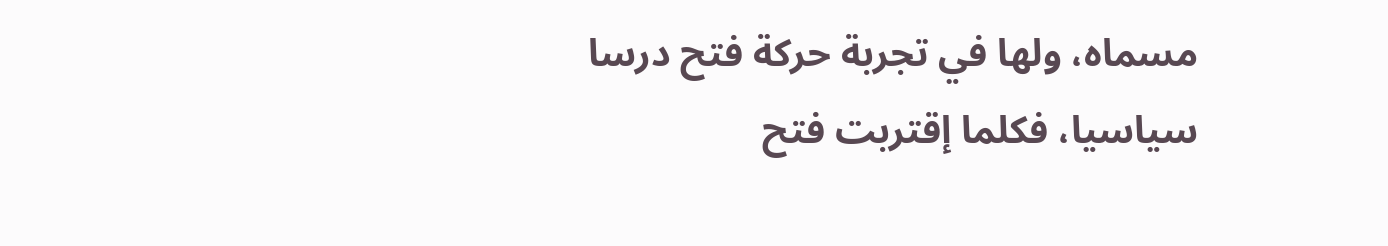مسماه، ولها في تجربة حركة فتح درسا سياسيا، فكلما إقتربت فتح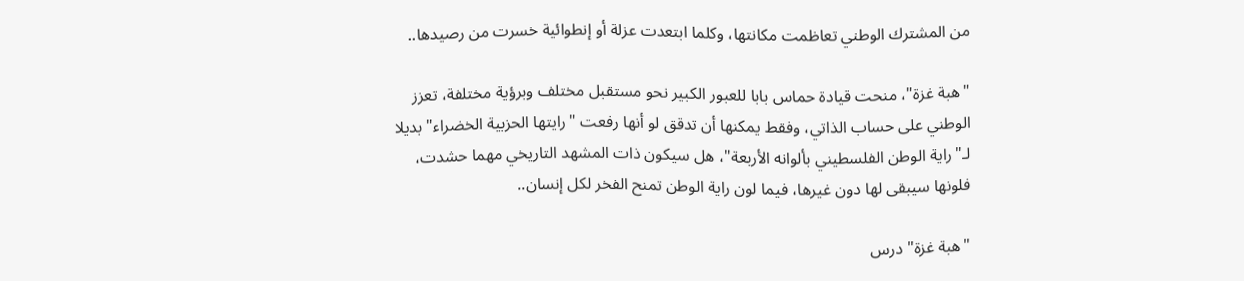من المشترك الوطني تعاظمت مكانتها، وكلما ابتعدت عزلة أو إنطوائية خسرت من رصيدها..

"هبة غزة"، منحت قيادة حماس بابا للعبور الكبير نحو مستقبل مختلف وبرؤية مختلفة، تعزز الوطني على حساب الذاتي، وفقط يمكنها أن تدقق لو أنها رفعت "رايتها الحزبية الخضراء" بديلا لـ"راية الوطن الفلسطيني بألوانه الأربعة"، هل سيكون ذات المشهد التاريخي مهما حشدت، فلونها سيبقى لها دون غيرها، فيما لون راية الوطن تمنح الفخر لكل إنسان..

"هبة غزة" درس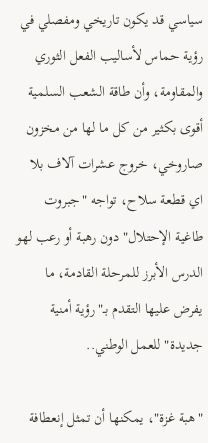سياسي قد يكون تاريخي ومفصلي في رؤية حماس لأساليب الفعل الثوري والمقاومة، وأن طاقة الشعب السلمية أقوى بكثير من كل ما لها من مخزون صاروخي، خروج عشرات آلاف بلا اي قطعة سلاح، تواجه "جبروت طاغية الإحتلال" دون رهبة أو رعب لهو الدرس الأبرز للمرحلة القادمة، ما يفرض عليها التقدم بـ"رؤية أمنية جديدة" للعمل الوطني..

"هبة غزة"، يمكنها أن تمثل إنعطافة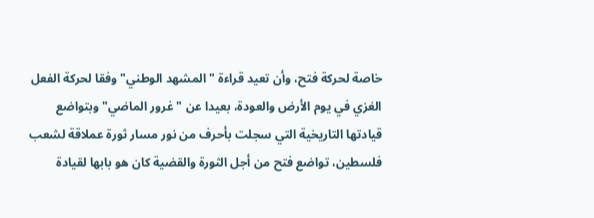خاصة لحركة فتح، وأن تعيد قراءة "المشهد الوطني" وفقا لحركة الفعل الغزي في يوم الأرض والعودة، بعيدا عن "غرور الماضي" وبتواضع قيادتها التاريخية التي سجلت بأحرف من نور مسار ثورة عملاقة لشعب فلسطين، تواضع فتح من أجل الثورة والقضية كان هو بابها لقيادة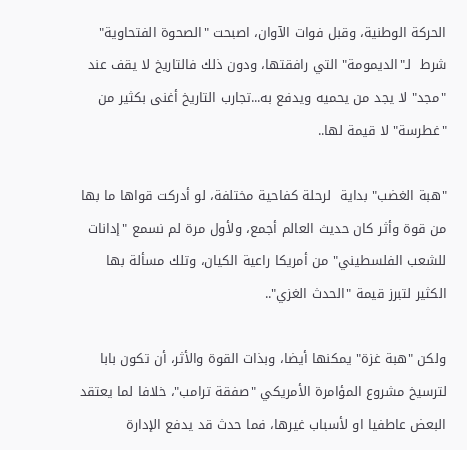الحركة الوطنية، وقبل فوات الآوان، اصبحت "الصحوة الفتحاوية" شرط  لـ"الديمومة" التي رافقتها، ودون ذلك فالتاريخ لا يقف عند "مجد" لا يجد من يحميه ويدفع به...تجارب التاريخ أغنى بكثير من "غطرسة" لا قيمة لها..

"هبة الغضب" بداية  لرحلة كفاحية مختلفة، لو أدركت قواها ما بها من قوة وأثر كان حديث العالم أجمع، ولأول مرة لم نسمع "إدانات للشعب الفلسطيني" من أمريكا راعية الكيان، وتلك مسألة بها الكثير لتبرز قيمة "الحدث الغزي"..

ولكن "هبة غزة" يمكنها أيضا، وبذات القوة والأثر، أن تكون بابا لترسيخ مشروع المؤامرة الأمريكي "صفقة ترامب"، خلافا لما يعتقد البعض عاطفيا او لأسباب غيرها، فما حدث قد يدفع الإدارة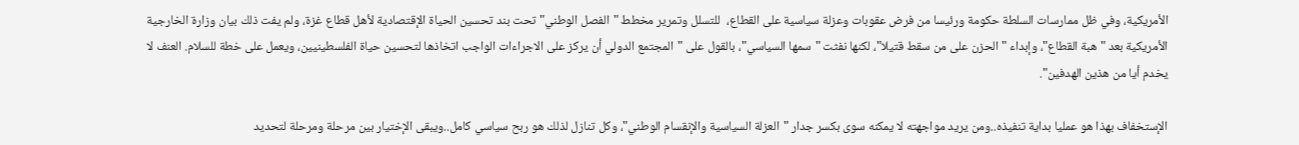الأمريكية، وفي ظل ممارسات السلطة حكومة ورئيسا من فرض عقوبات وعزلة سياسية على القطاع،  للتسلل وتمرير مخطط "الفصل الوطني" تحت بند تحسين الحياة الإقتصادية لأهل قطاع غزة، ولم يفت ذلك بيان وزارة الخارجية الأمريكية بعد "هبة القطاع"، وإبداء "الحزن على من سقط قتيلا"، لكنها نفثت "سمها السياسي"، بالقول على "المجتمع الدولي أن يركز على الاجراءات الواجب اتخاذها لتحسين حياة الفلسطينيين، ويعمل على خطة للسلام. العنف لا يخدم أيا من هذين الهدفين".

الإستخفاف بهذا هو عمليا بداية تنفيذه..ومن يريد مواجهته لا يمكنه سوى بكسر جدار "العزلة السياسية والإنقسام الوطني"، وكل تنازل لذلك هو ربح سياسي كامل..ويبقى الإختيار بين مرحلة ومرحلة لتحديد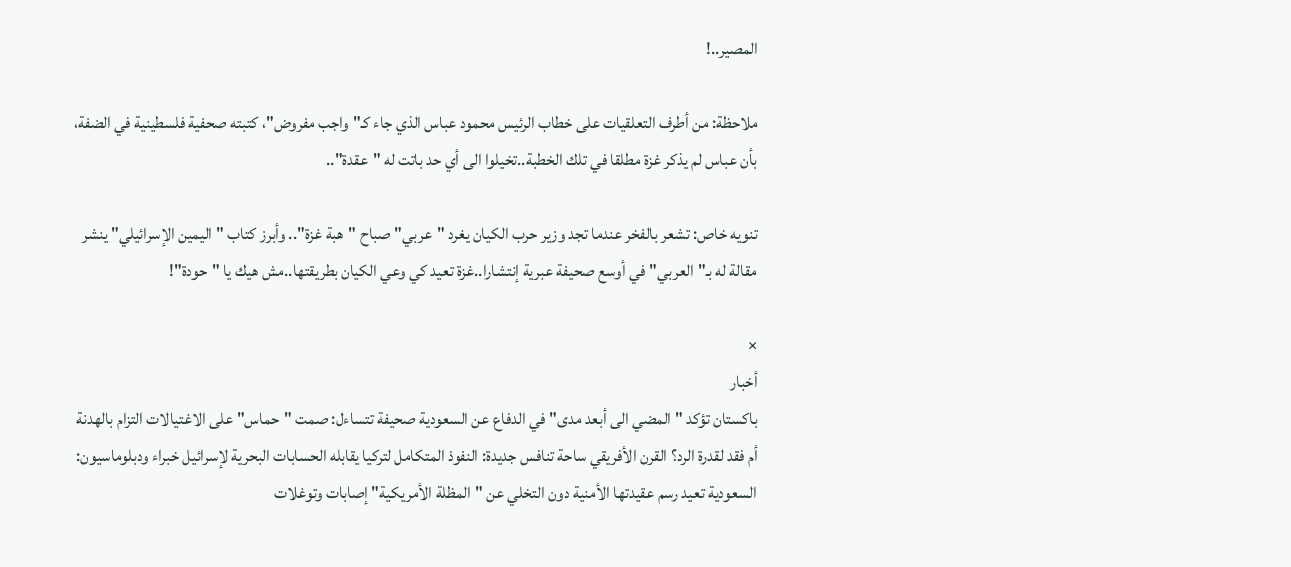المصير..!

ملاحظة: من أطرف التعلقيات على خطاب الرئيس محمود عباس الذي جاء كـ"واجب مفروض"، كتبته صحفية فلسطينية في الضفة، بأن عباس لم يذكر غزة مطلقا في تلك الخطبة..تخيلوا الى أي حد باتت له "عقدة"..

تنويه خاص: تشعر بالفخر عندما تجد وزير حرب الكيان يغرد "عربي" صباح "هبة غزة".. وأبرز كتاب "اليمين الإسرائيلي" ينشر مقالة له بـ"العربي" في أوسع صحيفة عبرية إنتشارا..غزة تعيد كي وعي الكيان بطريقتها..مش هيك يا "حودة"!

×
أخبار
باكستان تؤكد "المضي الى أبعد مدى" في الدفاع عن السعودية صحيفة تتساءل: صمت "حماس" على الاغتيالات التزام بالهدنة أم فقد لقدرة الرد؟ القرن الأفريقي ساحة تنافس جديدة: النفوذ المتكامل لتركيا يقابله الحسابات البحرية لإسرائيل خبراء ودبلوماسيون: السعودية تعيد رسم عقيدتها الأمنية دون التخلي عن "المظلة الأمريكية" إصابات وتوغلات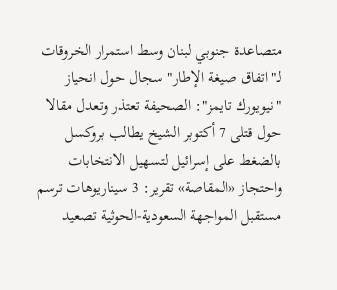متصاعدة جنوبي لبنان وسط استمرار الخروقات لـ"اتفاق صيغة الإطار" سجال حول انحياز "نيويورك تايمز": الصحيفة تعتذر وتعدل مقالا حول قتلى 7 أكتوبر الشيخ يطالب بروكسل بالضغط على إسرائيل لتسهيل الانتخابات واحتجاز «المقاصة» تقرير: 3 سيناريوهات ترسم مستقبل المواجهة السعودية-الحوثية تصعيد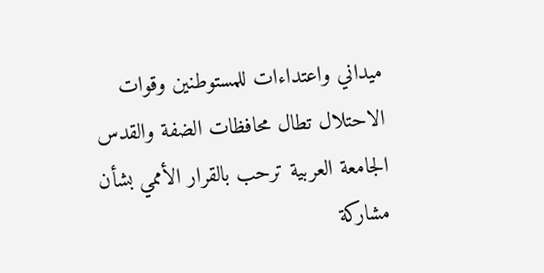ميداني واعتداءات للمستوطنين وقوات الاحتلال تطال محافظات الضفة والقدس الجامعة العربية ترحب بالقرار الأممي بشأن مشاركة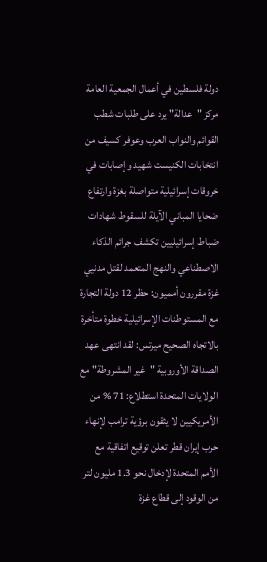دولة فلسطين في أعمال الجمعية العامة مركز "عدالة" يرد على طلبات شطب القوائم والنواب العرب وعوفر كسيف من انتخابات الكنيست شهيد وإصابات في خروقات إسرائيلية متواصلة بغزة وارتفاع ضحايا المباني الآيلة للسقوط شهادات ضباط إسرائيليين تكشف جرائم الذكاء الاصطناعي والنهج المتعمد لقتل مدنيي غزة مقررون أمميون: حظر 12 دولة التجارة مع المستوطنات الإسرائيلية خطوة متأخرة بالاتجاه الصحيح ميرتس: لقد انتهى عهد الصداقة الأوروبية "غير المشروطة" مع الولايات المتحدة استطلاع: 71 % من الأمريكيين لا يثقون برؤية ترامب لإنهاء حرب إيران قطر تعلن توقيع اتفاقية مع الأمم المتحدة لإدخال نحو 1.3 مليون لتر من الوقود إلى قطاع غزة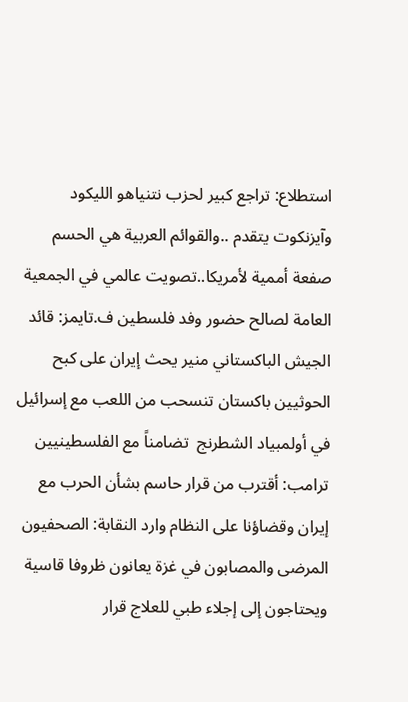استطلاع: تراجع كبير لحزب نتنياهو الليكود وآيزنكوت يتقدم ..والقوائم العربية هي الحسم صفعة أممية لأمريكا..تصويت عالمي في الجمعية العامة لصالح حضور وفد فلسطين ف.تايمز: قائد الجيش الباكستاني منير يحث إيران على كبح الحوثيين باكستان تنسحب من اللعب مع إسرائيل في أولمبياد الشطرنج  تضامناً مع الفلسطينيين ترامب: أقترب من قرار حاسم بشأن الحرب مع إيران وقضاؤنا على النظام وارد النقابة: الصحفيون المرضى والمصابون في غزة يعانون ظروفا قاسية ويحتاجون إلى إجلاء طبي للعلاج قرار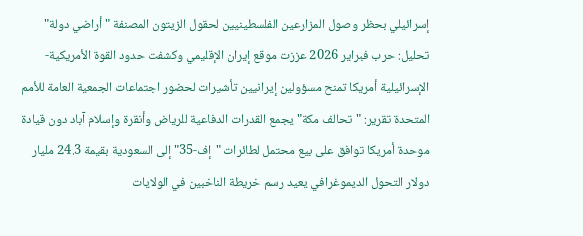إسرائيلي بحظر وصول المزارعين الفلسطينيين لحقول الزيتون المصنفة "أراضي دولة" تحليل: حرب فبراير 2026 عززت موقع إيران الإقليمي وكشفت حدود القوة الأمريكية-الإسرائيلية أمريكا تمنح مسؤولين إيرانيين تأشيرات لحضور اجتماعات الجمعية العامة للأمم المتحدة تقرير: "تحالف مكة" يجمع القدرات الدفاعية للرياض وأنقرة وإسلام آباد دون قيادة موحدة أمريكا توافق على بيع محتمل لطائرات "إف-35" إلى السعودية بقيمة 24.3 مليار دولار التحول الديموغرافي يعيد رسم خريطة الناخبين في الولايات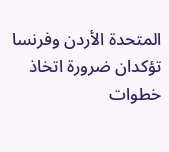المتحدة الأردن وفرنسا تؤكدان ضرورة اتخاذ خطوات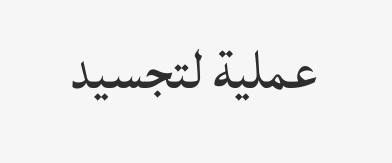عملية لتجسيد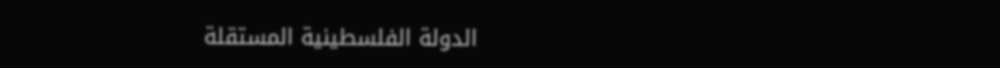الدولة الفلسطينية المستقلة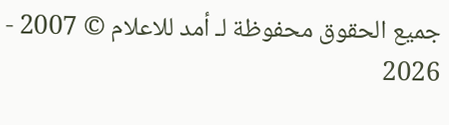جميع الحقوق محفوظة لـ أمد للاعلام © 2007 - 2026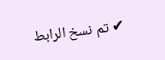✔ تم نسخ الرابط